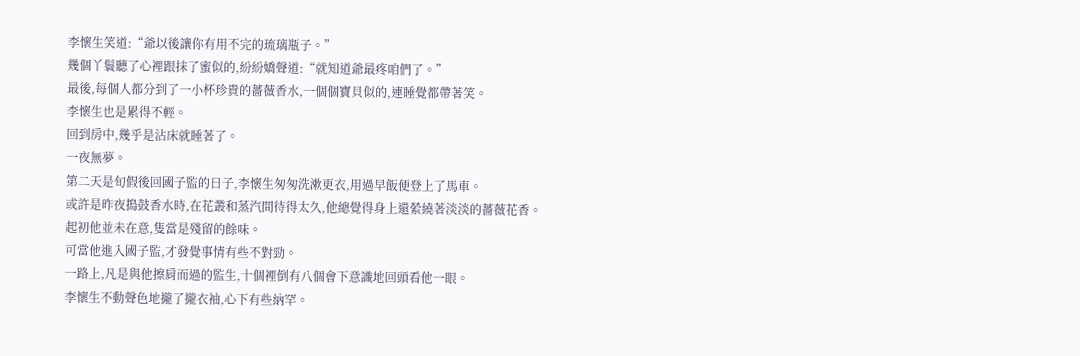李懷生笑道:“爺以後讓你有用不完的琉璃瓶子。”
幾個丫鬟聽了心裡跟抹了蜜似的,紛紛嬌聲道:“就知道爺最疼咱們了。”
最後,每個人都分到了一小杯珍貴的薔薇香水,一個個寶貝似的,連睡覺都帶著笑。
李懷生也是累得不輕。
回到房中,幾乎是沾床就睡著了。
一夜無夢。
第二天是旬假後回國子監的日子,李懷生匆匆洗漱更衣,用過早飯便登上了馬車。
或許是昨夜搗鼓香水時,在花叢和蒸汽間待得太久,他總覺得身上還縈繞著淡淡的薔薇花香。
起初他並未在意,隻當是殘留的餘味。
可當他進入國子監,才發覺事情有些不對勁。
一路上,凡是與他擦肩而過的監生,十個裡倒有八個會下意識地回頭看他一眼。
李懷生不動聲色地攏了攏衣袖,心下有些納罕。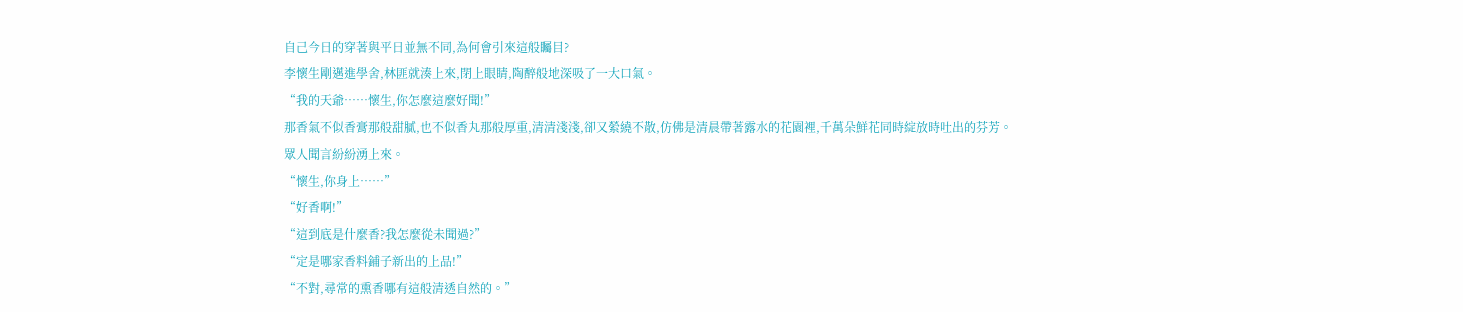自己今日的穿著與平日並無不同,為何會引來這般矚目?
李懷生剛邁進學舍,林匪就湊上來,閉上眼睛,陶醉般地深吸了一大口氣。
“我的天爺……懷生,你怎麼這麼好聞!”
那香氣不似香膏那般甜膩,也不似香丸那般厚重,清清淺淺,卻又縈繞不散,仿佛是清晨帶著露水的花園裡,千萬朵鮮花同時綻放時吐出的芬芳。
眾人聞言紛紛湧上來。
“懷生,你身上……”
“好香啊!”
“這到底是什麼香?我怎麼從未聞過?”
“定是哪家香料鋪子新出的上品!”
“不對,尋常的熏香哪有這般清透自然的。”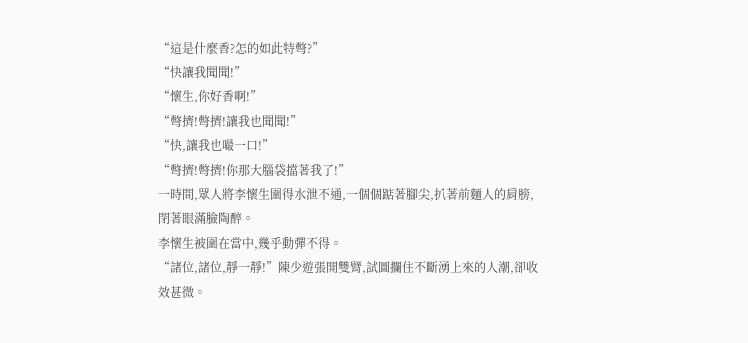“這是什麼香?怎的如此特彆?”
“快讓我聞聞!”
“懷生,你好香啊!”
“彆擠!彆擠!讓我也聞聞!”
“快,讓我也嘬一口!”
“彆擠!彆擠!你那大腦袋擋著我了!”
一時間,眾人將李懷生圍得水泄不通,一個個踮著腳尖,扒著前麵人的肩膀,閉著眼滿臉陶醉。
李懷生被圍在當中,幾乎動彈不得。
“諸位,諸位,靜一靜!”陳少遊張開雙臂,試圖攔住不斷湧上來的人潮,卻收效甚微。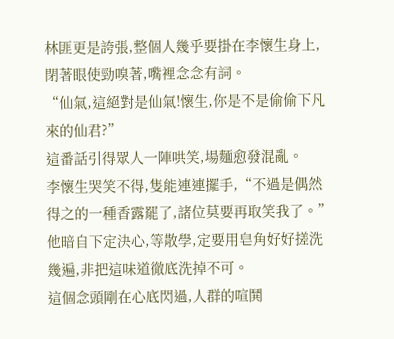林匪更是誇張,整個人幾乎要掛在李懷生身上,閉著眼使勁嗅著,嘴裡念念有詞。
“仙氣,這絕對是仙氣!懷生,你是不是偷偷下凡來的仙君?”
這番話引得眾人一陣哄笑,場麵愈發混亂。
李懷生哭笑不得,隻能連連擺手,“不過是偶然得之的一種香露罷了,諸位莫要再取笑我了。”
他暗自下定決心,等散學,定要用皂角好好搓洗幾遍,非把這味道徹底洗掉不可。
這個念頭剛在心底閃過,人群的喧鬨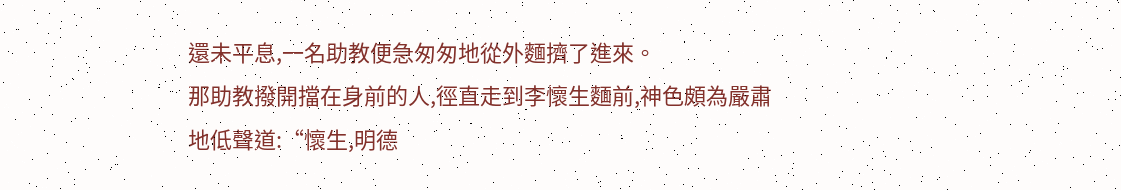還未平息,一名助教便急匆匆地從外麵擠了進來。
那助教撥開擋在身前的人,徑直走到李懷生麵前,神色頗為嚴肅地低聲道:“懷生,明德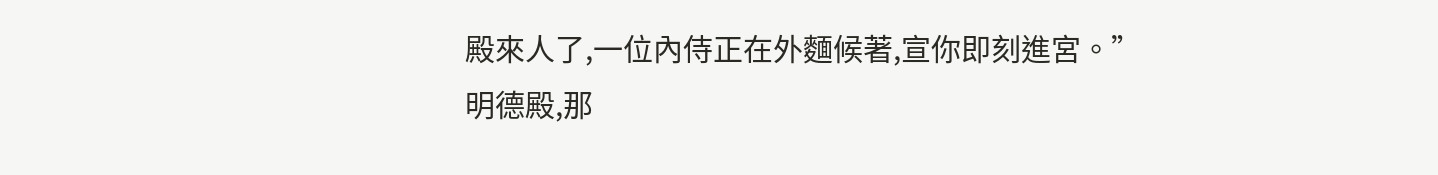殿來人了,一位內侍正在外麵候著,宣你即刻進宮。”
明德殿,那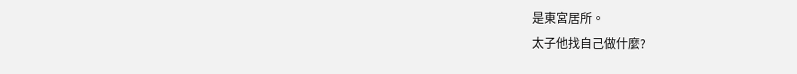是東宮居所。
太子他找自己做什麼?